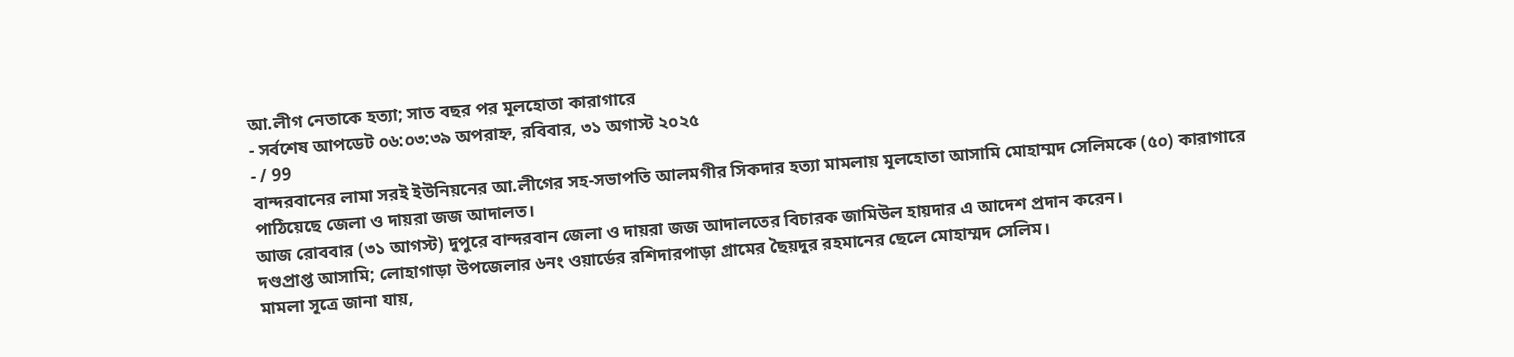আ.লীগ নেতাকে হত্যা; সাত বছর পর মূলহোতা কারাগারে
- সর্বশেষ আপডেট ০৬:০৩:৩৯ অপরাহ্ন, রবিবার, ৩১ অগাস্ট ২০২৫
- / 99
বান্দরবানের লামা সরই ইউনিয়নের আ.লীগের সহ-সভাপতি আলমগীর সিকদার হত্যা মামলায় মূলহোতা আসামি মোহাম্মদ সেলিমকে (৫০) কারাগারে পাঠিয়েছে জেলা ও দায়রা জজ আদালত।
আজ রোববার (৩১ আগস্ট) দুপুরে বান্দরবান জেলা ও দায়রা জজ আদালতের বিচারক জামিউল হায়দার এ আদেশ প্রদান করেন।
দণ্ডপ্রাপ্ত আসামি; লোহাগাড়া উপজেলার ৬নং ওয়ার্ডের রশিদারপাড়া গ্রামের ছৈয়দুর রহমানের ছেলে মোহাম্মদ সেলিম।
মামলা সূত্রে জানা যায়,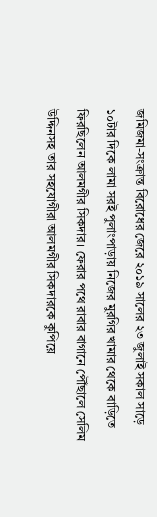জমিজমা-সংক্রান্ত বিরোধের জেরে ২০১৯ সালের ২৩ জুলাই সকাল সাড়ে ১০টার দিকে লামা সরই পুলাংপাড়ায় নিজের মুরগির খামার থেকে বাড়িতে ফিরছিলেন আলমগীর সিকদার। ফেরার পথে রাবার বাগানে পৌঁছালে সেলিম উদ্দিনসহ তার সহযোগীরা আলমগীর সিকদারকে কুপিয়ে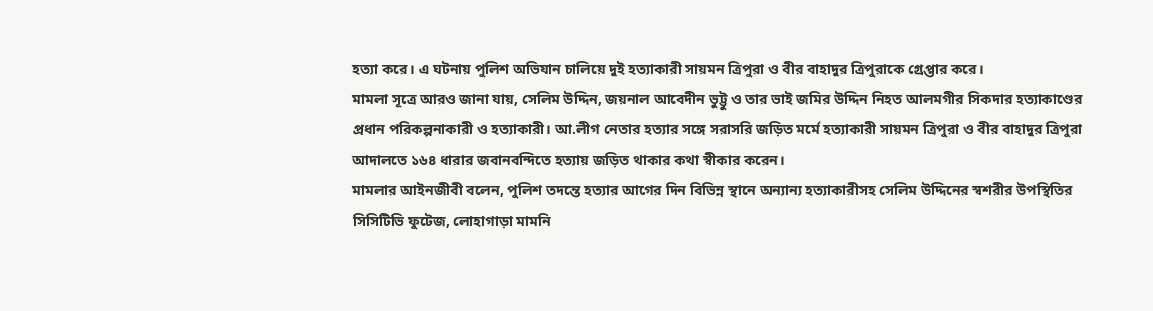হত্যা করে। এ ঘটনায় পুলিশ অভিযান চালিয়ে দুই হত্যাকারী সায়মন ত্রিপুরা ও বীর বাহাদুর ত্রিপুরাকে গ্রেপ্তার করে।
মামলা সূত্রে আরও জানা যায়, সেলিম উদ্দিন, জয়নাল আবেদীন ভুট্টু ও তার ভাই জমির উদ্দিন নিহত আলমগীর সিকদার হত্যাকাণ্ডের প্রধান পরিকল্পনাকারী ও হত্যাকারী। আ.লীগ নেতার হত্যার সঙ্গে সরাসরি জড়িত মর্মে হত্যাকারী সায়মন ত্রিপুরা ও বীর বাহাদুর ত্রিপুরা আদালতে ১৬৪ ধারার জবানবন্দিতে হত্যায় জড়িত থাকার কথা স্বীকার করেন।
মামলার আইনজীবী বলেন, পুলিশ তদন্তে হত্যার আগের দিন বিভিন্ন স্থানে অন্যান্য হত্যাকারীসহ সেলিম উদ্দিনের স্বশরীর উপস্থিতির সিসিটিভি ফুটেজ, লোহাগাড়া মামনি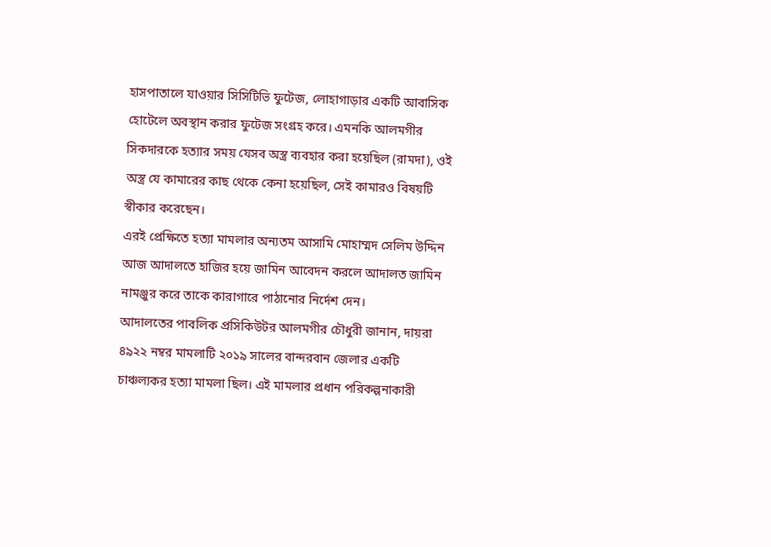হাসপাতালে যাওয়ার সিসিটিভি ফুটেজ, লোহাগাড়ার একটি আবাসিক হোটেলে অবস্থান করার ফুটেজ সংগ্রহ করে। এমনকি আলমগীর সিকদারকে হত্যার সময় যেসব অস্ত্র ব্যবহার করা হয়েছিল (রামদা), ওই অস্ত্র যে কামারের কাছ থেকে কেনা হয়েছিল, সেই কামারও বিষয়টি স্বীকার করেছেন।
এরই প্রেক্ষিতে হত্যা মামলার অন্যতম আসামি মোহাম্মদ সেলিম উদ্দিন আজ আদালতে হাজির হয়ে জামিন আবেদন করলে আদালত জামিন নামঞ্জুর করে তাকে কারাগারে পাঠানোর নির্দেশ দেন।
আদালতের পাবলিক প্রসিকিউটর আলমগীর চৌধুরী জানান, দায়রা ৪৯২২ নম্বর মামলাটি ২০১৯ সালের বান্দরবান জেলার একটি চাঞ্চল্যকর হত্যা মামলা ছিল। এই মামলার প্রধান পরিকল্পনাকারী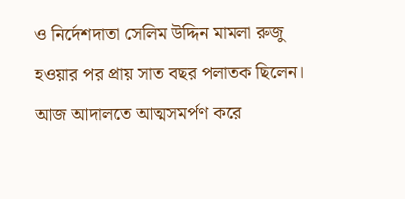ও নির্দেশদাতা সেলিম উদ্দিন মামলা রুজু হওয়ার পর প্রায় সাত বছর পলাতক ছিলেন। আজ আদালতে আত্মসমর্পণ করে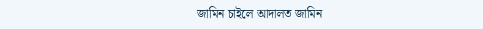জামিন চাইলে আদালত জামিন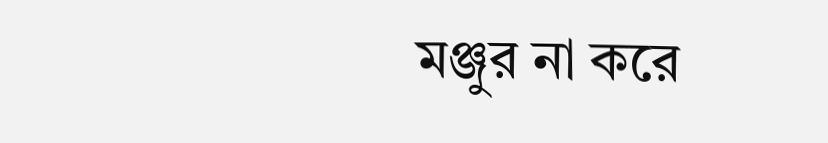মঞ্জুর না করে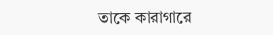তাকে কারাগারে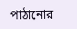পাঠানোর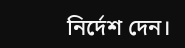নির্দেশ দেন।